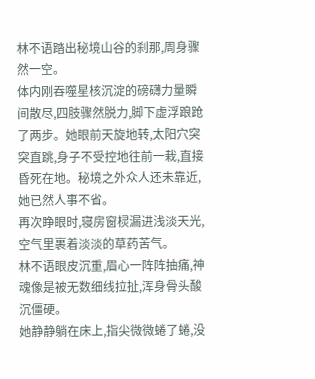林不语踏出秘境山谷的刹那,周身骤然一空。
体内刚吞噬星核沉淀的磅礴力量瞬间散尽,四肢骤然脱力,脚下虚浮踉跄了两步。她眼前天旋地转,太阳穴突突直跳,身子不受控地往前一栽,直接昏死在地。秘境之外众人还未靠近,她已然人事不省。
再次睁眼时,寝房窗棂漏进浅淡天光,空气里裹着淡淡的草药苦气。
林不语眼皮沉重,眉心一阵阵抽痛,神魂像是被无数细线拉扯,浑身骨头酸沉僵硬。
她静静躺在床上,指尖微微蜷了蜷,没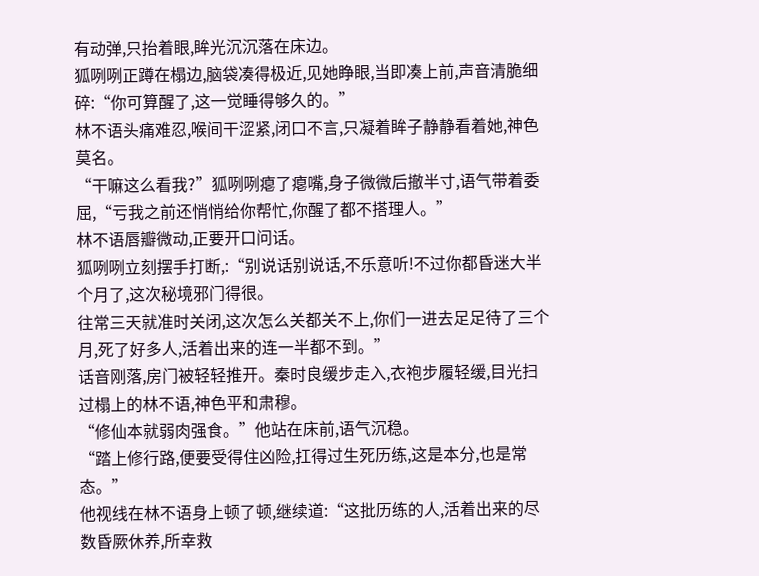有动弹,只抬着眼,眸光沉沉落在床边。
狐咧咧正蹲在榻边,脑袋凑得极近,见她睁眼,当即凑上前,声音清脆细碎:“你可算醒了,这一觉睡得够久的。”
林不语头痛难忍,喉间干涩紧,闭口不言,只凝着眸子静静看着她,神色莫名。
“干嘛这么看我?”狐咧咧瘪了瘪嘴,身子微微后撤半寸,语气带着委屈,“亏我之前还悄悄给你帮忙,你醒了都不搭理人。”
林不语唇瓣微动,正要开口问话。
狐咧咧立刻摆手打断,:“别说话别说话,不乐意听!不过你都昏迷大半个月了,这次秘境邪门得很。
往常三天就准时关闭,这次怎么关都关不上,你们一进去足足待了三个月,死了好多人,活着出来的连一半都不到。”
话音刚落,房门被轻轻推开。秦时良缓步走入,衣袍步履轻缓,目光扫过榻上的林不语,神色平和肃穆。
“修仙本就弱肉强食。”他站在床前,语气沉稳。
“踏上修行路,便要受得住凶险,扛得过生死历练,这是本分,也是常态。”
他视线在林不语身上顿了顿,继续道:“这批历练的人,活着出来的尽数昏厥休养,所幸救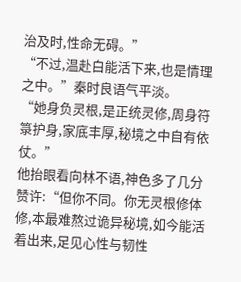治及时,性命无碍。”
“不过,温赴白能活下来,也是情理之中。”秦时良语气平淡。
“她身负灵根,是正统灵修,周身符箓护身,家底丰厚,秘境之中自有依仗。”
他抬眼看向林不语,神色多了几分赞许:“但你不同。你无灵根修体修,本最难熬过诡异秘境,如今能活着出来,足见心性与韧性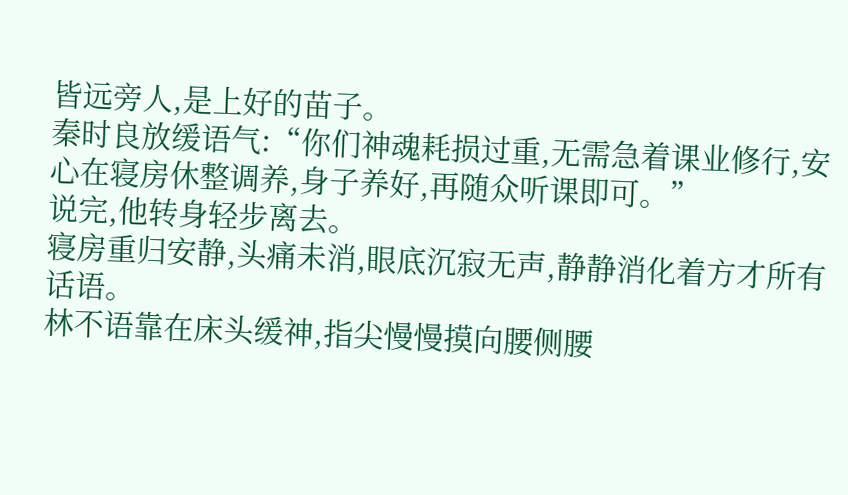皆远旁人,是上好的苗子。
秦时良放缓语气:“你们神魂耗损过重,无需急着课业修行,安心在寝房休整调养,身子养好,再随众听课即可。”
说完,他转身轻步离去。
寝房重归安静,头痛未消,眼底沉寂无声,静静消化着方才所有话语。
林不语靠在床头缓神,指尖慢慢摸向腰侧腰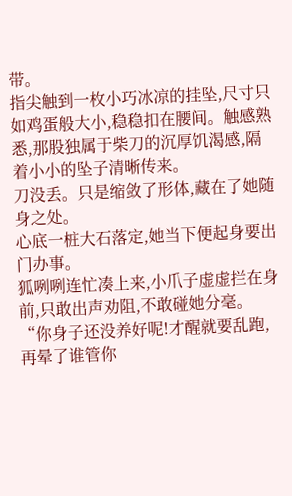带。
指尖触到一枚小巧冰凉的挂坠,尺寸只如鸡蛋般大小,稳稳扣在腰间。触感熟悉,那股独属于柴刀的沉厚饥渴感,隔着小小的坠子清晰传来。
刀没丢。只是缩敛了形体,藏在了她随身之处。
心底一桩大石落定,她当下便起身要出门办事。
狐咧咧连忙凑上来,小爪子虚虚拦在身前,只敢出声劝阻,不敢碰她分毫。
“你身子还没养好呢!才醒就要乱跑,再晕了谁管你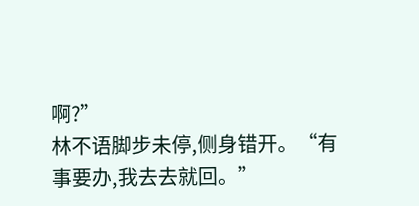啊?”
林不语脚步未停,侧身错开。“有事要办,我去去就回。”